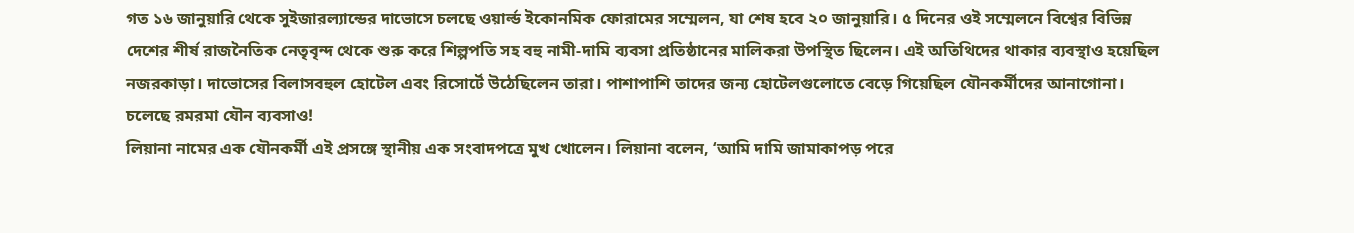গত ১৬ জানুয়ারি থেকে সুইজারল্যান্ডের দাভোসে চলছে ওয়ার্ল্ড ইকোনমিক ফোরামের সম্মেলন, যা শেষ হবে ২০ জানুয়ারি। ৫ দিনের ওই সম্মেলনে বিশ্বের বিভিন্ন দেশের শীর্ষ রাজনৈতিক নেতৃবৃন্দ থেকে শুরু করে শিল্পপতি সহ বহু নামী-দামি ব্যবসা প্রতিষ্ঠানের মালিকরা উপস্থিত ছিলেন। এই অতিথিদের থাকার ব্যবস্থাও হয়েছিল নজরকাড়া। দাভোসের বিলাসবহুল হোটেল এবং রিসোর্টে উঠেছিলেন তারা। পাশাপাশি তাদের জন্য হোটেলগুলোতে বেড়ে গিয়েছিল যৌনকর্মীদের আনাগোনা। চলেছে রমরমা যৌন ব্যবসাও!
লিয়ানা নামের এক যৌনকর্মী এই প্রসঙ্গে স্থানীয় এক সংবাদপত্রে মুখ খোলেন। লিয়ানা বলেন, ‘আমি দামি জামাকাপড় পরে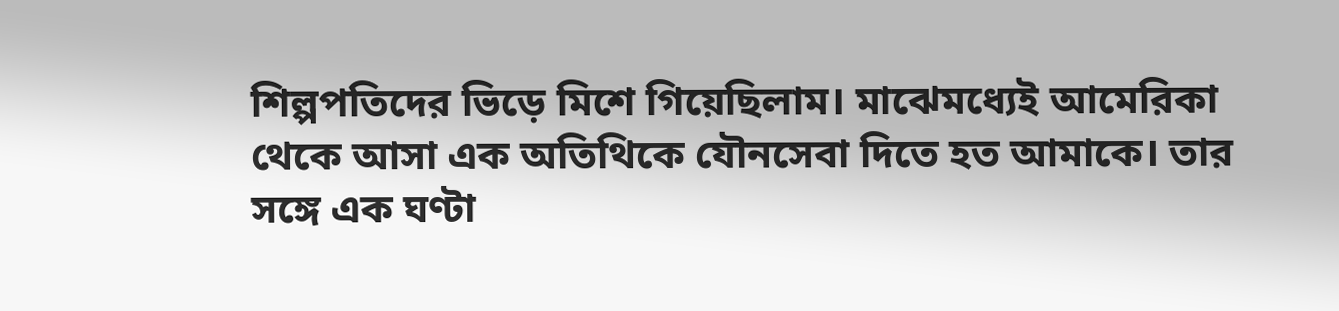শিল্পপতিদের ভিড়ে মিশে গিয়েছিলাম। মাঝেমধ্যেই আমেরিকা থেকে আসা এক অতিথিকে যৌনসেবা দিতে হত আমাকে। তার সঙ্গে এক ঘণ্টা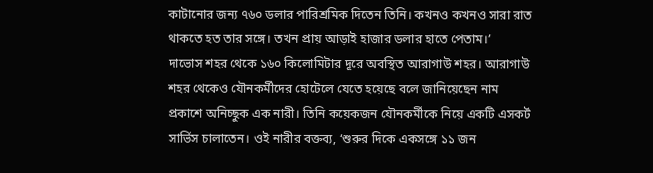কাটানোর জন্য ৭৬০ ডলার পারিশ্রমিক দিতেন তিনি। কখনও কখনও সারা রাত থাকতে হত তার সঙ্গে। তখন প্রায় আড়াই হাজার ডলার হাতে পেতাম।’
দাভোস শহর থেকে ১৬০ কিলোমিটার দূরে অবস্থিত আরাগাউ শহর। আরাগাউ শহর থেকেও যৌনকর্মীদের হোটেলে যেতে হয়েছে বলে জানিয়েছেন নাম প্রকাশে অনিচ্ছুক এক নারী। তিনি কয়েকজন যৌনকর্মীকে নিয়ে একটি এসকর্ট সার্ভিস চালাতেন। ওই নারীর বক্তব্য, ‘শুরুর দিকে একসঙ্গে ১১ জন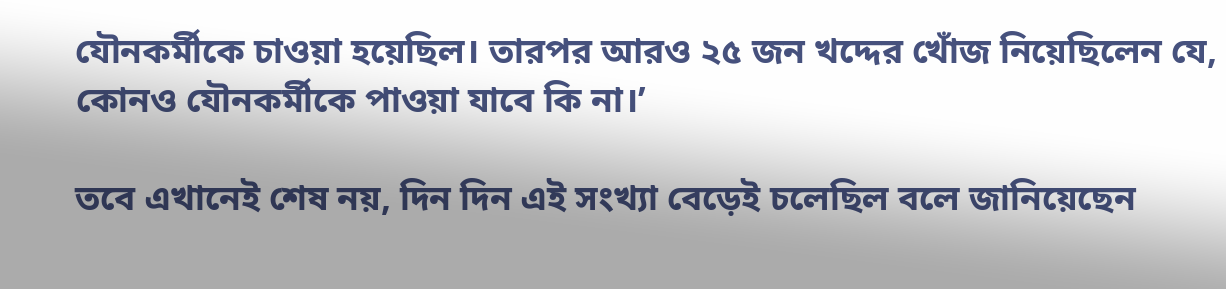যৌনকর্মীকে চাওয়া হয়েছিল। তারপর আরও ২৫ জন খদ্দের খোঁজ নিয়েছিলেন যে, কোনও যৌনকর্মীকে পাওয়া যাবে কি না।’

তবে এখানেই শেষ নয়, দিন দিন এই সংখ্যা বেড়েই চলেছিল বলে জানিয়েছেন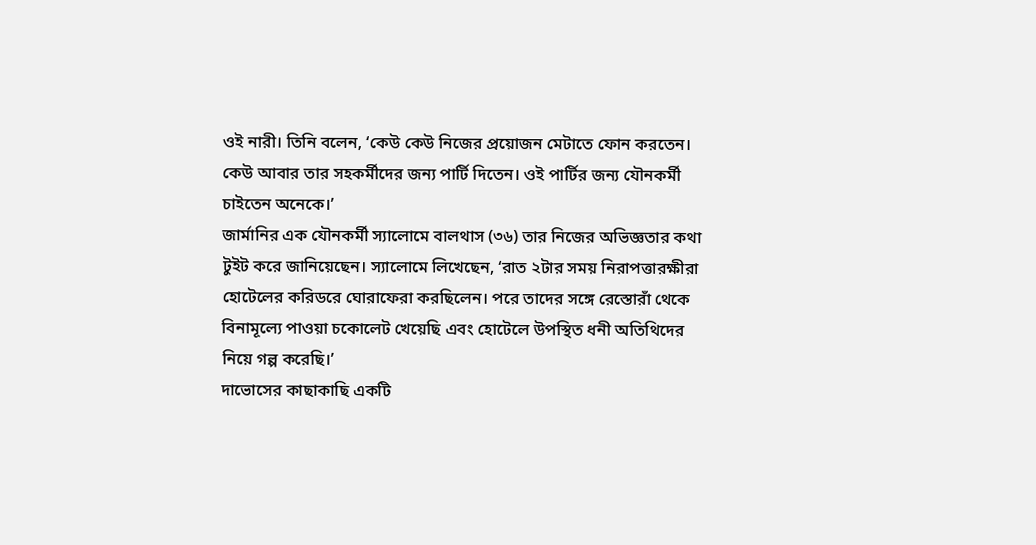ওই নারী। তিনি বলেন, ‘কেউ কেউ নিজের প্রয়োজন মেটাতে ফোন করতেন। কেউ আবার তার সহকর্মীদের জন্য পার্টি দিতেন। ওই পার্টির জন্য যৌনকর্মী চাইতেন অনেকে।’
জার্মানির এক যৌনকর্মী স্যালোমে বালথাস (৩৬) তার নিজের অভিজ্ঞতার কথা টুইট করে জানিয়েছেন। স্যালোমে লিখেছেন, ‘রাত ২টার সময় নিরাপত্তারক্ষীরা হোটেলের করিডরে ঘোরাফেরা করছিলেন। পরে তাদের সঙ্গে রেস্তোরাঁ থেকে বিনামূল্যে পাওয়া চকোলেট খেয়েছি এবং হোটেলে উপস্থিত ধনী অতিথিদের নিয়ে গল্প করেছি।’
দাভোসের কাছাকাছি একটি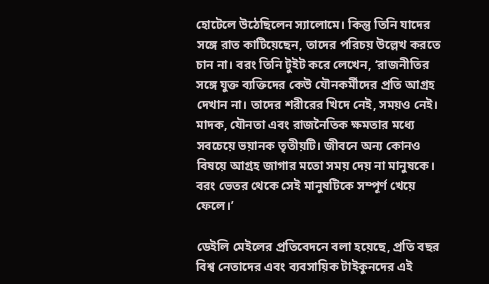হোটেলে উঠেছিলেন স্যালোমে। কিন্তু তিনি যাদের সঙ্গে রাত কাটিয়েছেন, তাদের পরিচয় উল্লেখ করতে চান না। বরং তিনি টুইট করে লেখেন, ‘রাজনীতির সঙ্গে যুক্ত ব্যক্তিদের কেউ যৌনকর্মীদের প্রতি আগ্রহ দেখান না। তাদের শরীরের খিদে নেই, সময়ও নেই। মাদক, যৌনতা এবং রাজনৈতিক ক্ষমতার মধ্যে সবচেয়ে ভয়ানক তৃতীয়টি। জীবনে অন্য কোনও বিষয়ে আগ্রহ জাগার মতো সময় দেয় না মানুষকে। বরং ভেতর থেকে সেই মানুষটিকে সম্পূর্ণ খেয়ে ফেলে।’

ডেইলি মেইলের প্রতিবেদনে বলা হয়েছে, প্রতি বছর বিশ্ব নেতাদের এবং ব্যবসায়িক টাইকুনদের এই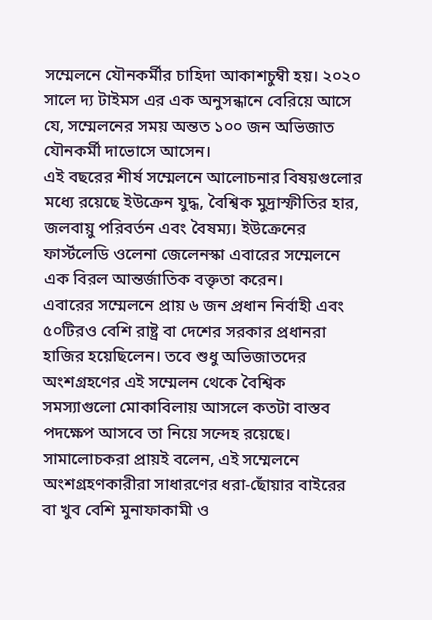সম্মেলনে যৌনকর্মীর চাহিদা আকাশচুম্বী হয়। ২০২০ সালে দ্য টাইমস এর এক অনুসন্ধানে বেরিয়ে আসে যে, সম্মেলনের সময় অন্তত ১০০ জন অভিজাত যৌনকর্মী দাভোসে আসেন।
এই বছরের শীর্ষ সম্মেলনে আলোচনার বিষয়গুলোর মধ্যে রয়েছে ইউক্রেন যুদ্ধ, বৈশ্বিক মুদ্রাস্ফীতির হার, জলবায়ু পরিবর্তন এবং বৈষম্য। ইউক্রেনের ফার্স্টলেডি ওলেনা জেলেনস্কা এবারের সম্মেলনে এক বিরল আন্তর্জাতিক বক্তৃতা করেন।
এবারের সম্মেলনে প্রায় ৬ জন প্রধান নির্বাহী এবং ৫০টিরও বেশি রাষ্ট্র বা দেশের সরকার প্রধানরা হাজির হয়েছিলেন। তবে শুধু অভিজাতদের অংশগ্রহণের এই সম্মেলন থেকে বৈশ্বিক সমস্যাগুলো মোকাবিলায় আসলে কতটা বাস্তব পদক্ষেপ আসবে তা নিয়ে সন্দেহ রয়েছে।
সামালোচকরা প্রায়ই বলেন, এই সম্মেলনে অংশগ্রহণকারীরা সাধারণের ধরা-ছোঁয়ার বাইরের বা খুব বেশি মুনাফাকামী ও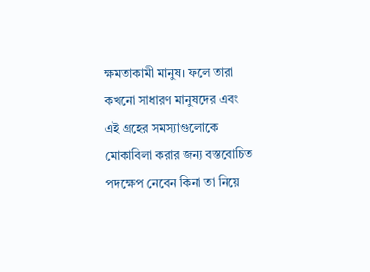ক্ষমতাকামী মানুষ। ফলে তারা কখনো সাধারণ মানুষদের এবং এই গ্রহের সমস্যাগুলোকে মোকাবিলা করার জন্য বস্তবোচিত পদক্ষেপ নেবেন কিনা তা নিয়ে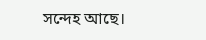সন্দেহ আছে।